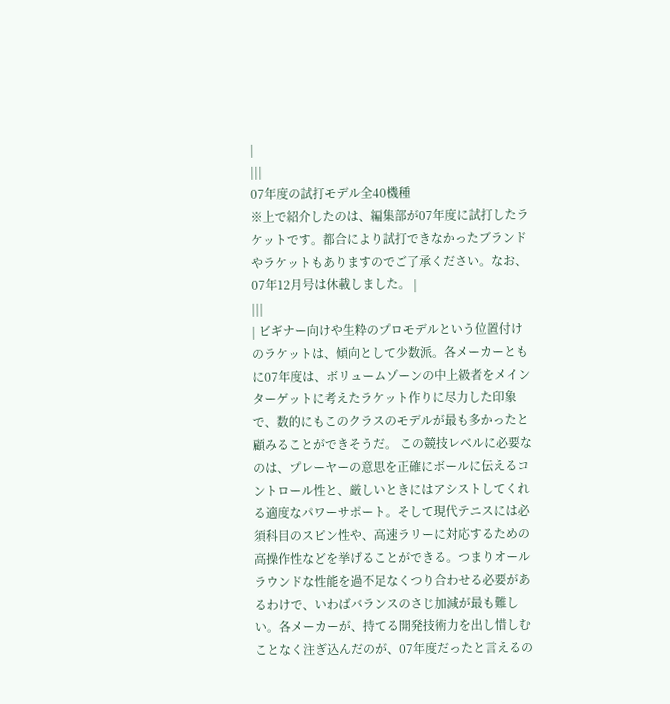|
|||
07年度の試打モデル全40機種
※上で紹介したのは、編集部が07年度に試打したラケットです。都合により試打できなかったブランドやラケットもありますのでご了承ください。なお、07年12月号は休載しました。 |
|||
| ビギナー向けや生粋のプロモデルという位置付けのラケットは、傾向として少数派。各メーカーともに07年度は、ボリュームゾーンの中上級者をメインターゲットに考えたラケット作りに尽力した印象で、数的にもこのクラスのモデルが最も多かったと顧みることができそうだ。 この競技レベルに必要なのは、プレーヤーの意思を正確にボールに伝えるコントロール性と、厳しいときにはアシストしてくれる適度なパワーサポート。そして現代テニスには必須科目のスピン性や、高速ラリーに対応するための高操作性などを挙げることができる。つまりオールラウンドな性能を過不足なくつり合わせる必要があるわけで、いわばバランスのさじ加減が最も難しい。各メーカーが、持てる開発技術力を出し惜しむことなく注ぎ込んだのが、07年度だったと言えるの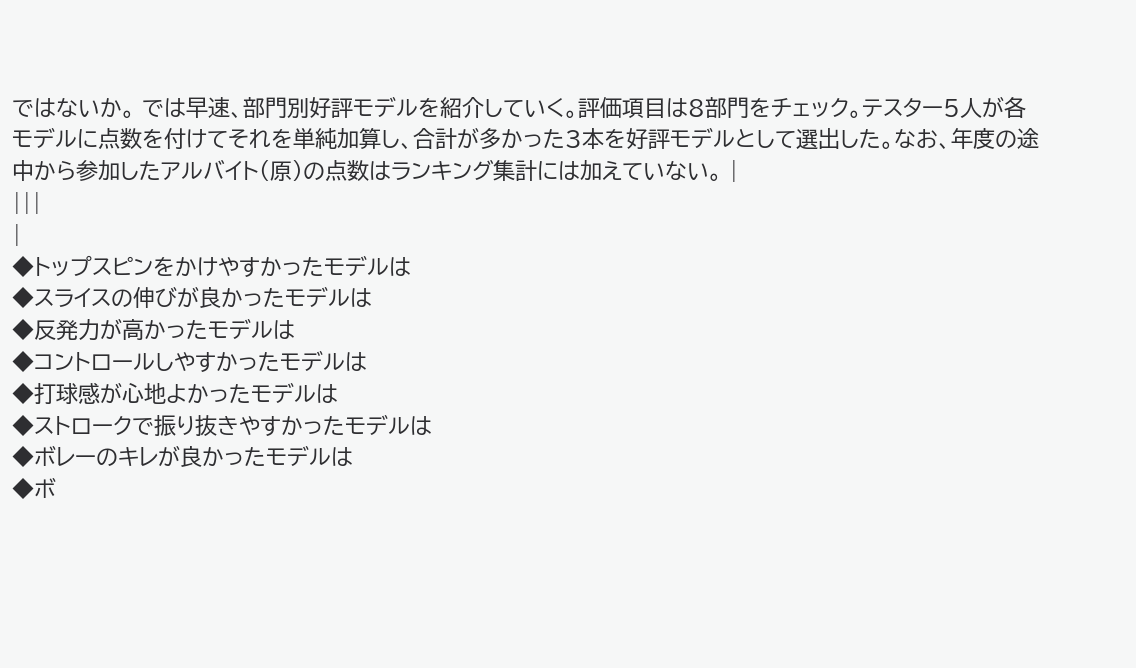ではないか。 では早速、部門別好評モデルを紹介していく。評価項目は8部門をチェック。テスター5人が各モデルに点数を付けてそれを単純加算し、合計が多かった3本を好評モデルとして選出した。なお、年度の途中から参加したアルバイト(原)の点数はランキング集計には加えていない。 |
|||
|
◆トップスピンをかけやすかったモデルは
◆スライスの伸びが良かったモデルは
◆反発力が高かったモデルは
◆コントロールしやすかったモデルは
◆打球感が心地よかったモデルは
◆ストロークで振り抜きやすかったモデルは
◆ボレーのキレが良かったモデルは
◆ボ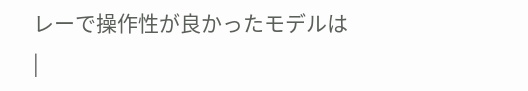レーで操作性が良かったモデルは
|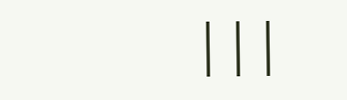|||